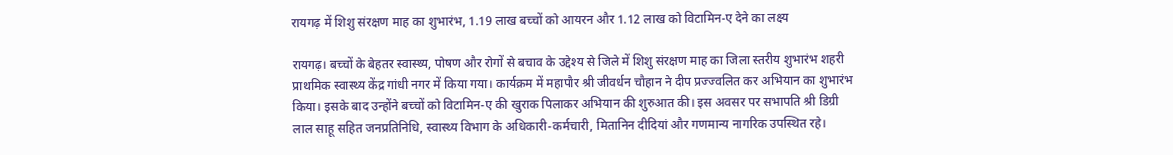रायगढ़ में शिशु संरक्षण माह का शुभारंभ, 1.19 लाख बच्चों को आयरन और 1.12 लाख को विटामिन-ए देने का लक्ष्य

रायगढ़। बच्चों के बेहतर स्वास्थ्य, पोषण और रोगों से बचाव के उद्देश्य से जिले में शिशु संरक्षण माह का जिला स्तरीय शुभारंभ शहरी प्राथमिक स्वास्थ्य केंद्र गांधी नगर में किया गया। कार्यक्रम में महापौर श्री जीवर्धन चौहान ने दीप प्रज्ज्वलित कर अभियान का शुभारंभ किया। इसके बाद उन्होंने बच्चों को विटामिन-ए की खुराक पिलाकर अभियान की शुरुआत की। इस अवसर पर सभापति श्री डिग्री लाल साहू सहित जनप्रतिनिधि, स्वास्थ्य विभाग के अधिकारी-कर्मचारी, मितानिन दीदियां और गणमान्य नागरिक उपस्थित रहे।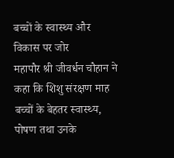बच्चों के स्वास्थ्य और विकास पर जोर
महापौर श्री जीवर्धन चौहान ने कहा कि शिशु संरक्षण माह बच्चों के बेहतर स्वास्थ्य, पोषण तथा उनके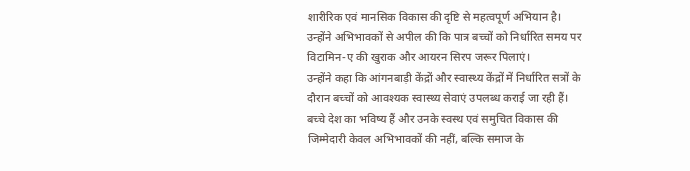शारीरिक एवं मानसिक विकास की दृष्टि से महत्वपूर्ण अभियान है। उन्होंने अभिभावकों से अपील की कि पात्र बच्चों को निर्धारित समय पर विटामिन-ए की खुराक और आयरन सिरप जरूर पिलाएं।
उन्होंने कहा कि आंगनबाड़ी केंद्रों और स्वास्थ्य केंद्रों में निर्धारित सत्रों के दौरान बच्चों को आवश्यक स्वास्थ्य सेवाएं उपलब्ध कराई जा रही हैं। बच्चे देश का भविष्य हैं और उनके स्वस्थ एवं समुचित विकास की जिम्मेदारी केवल अभिभावकों की नहीं, बल्कि समाज के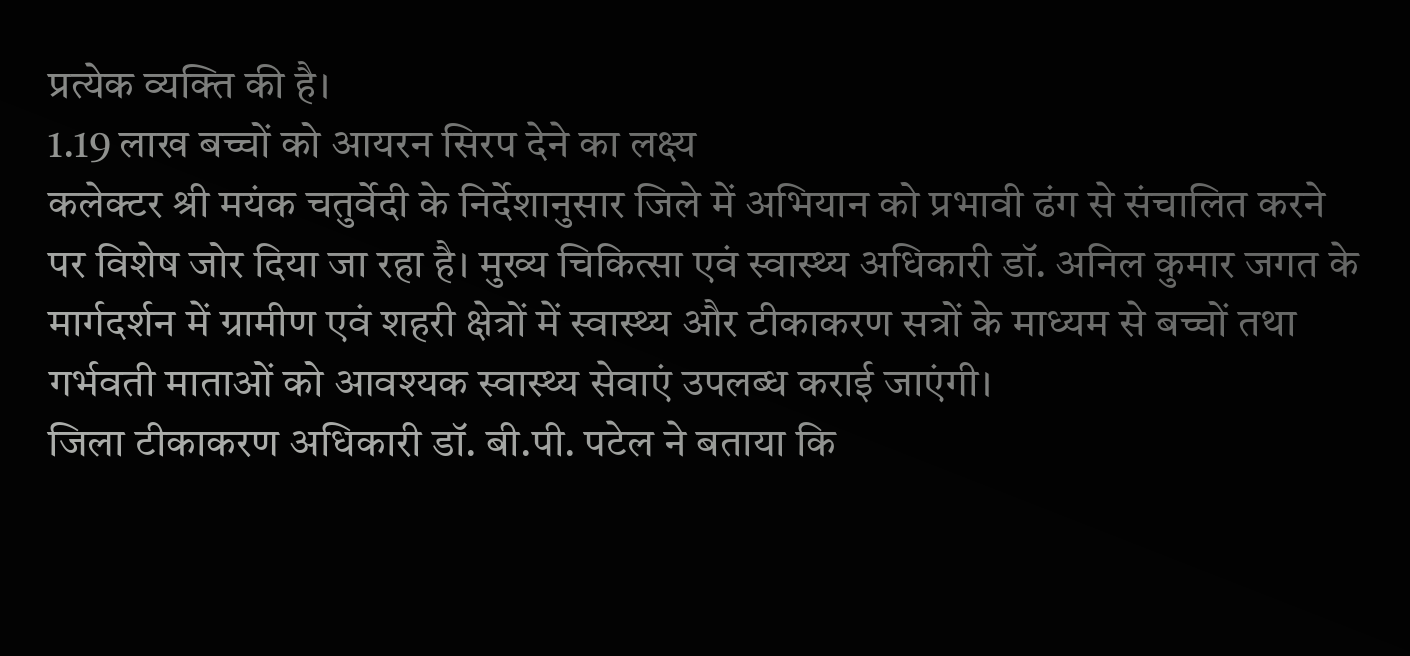प्रत्येक व्यक्ति की है।
1.19 लाख बच्चों को आयरन सिरप देने का लक्ष्य
कलेक्टर श्री मयंक चतुर्वेदी के निर्देशानुसार जिले में अभियान को प्रभावी ढंग से संचालित करने पर विशेष जोर दिया जा रहा है। मुख्य चिकित्सा एवं स्वास्थ्य अधिकारी डॉ. अनिल कुमार जगत के मार्गदर्शन में ग्रामीण एवं शहरी क्षेत्रों में स्वास्थ्य और टीकाकरण सत्रों के माध्यम से बच्चों तथा गर्भवती माताओं को आवश्यक स्वास्थ्य सेवाएं उपलब्ध कराई जाएंगी।
जिला टीकाकरण अधिकारी डॉ. बी.पी. पटेल ने बताया कि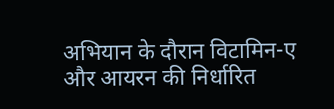अभियान के दौरान विटामिन-ए और आयरन की निर्धारित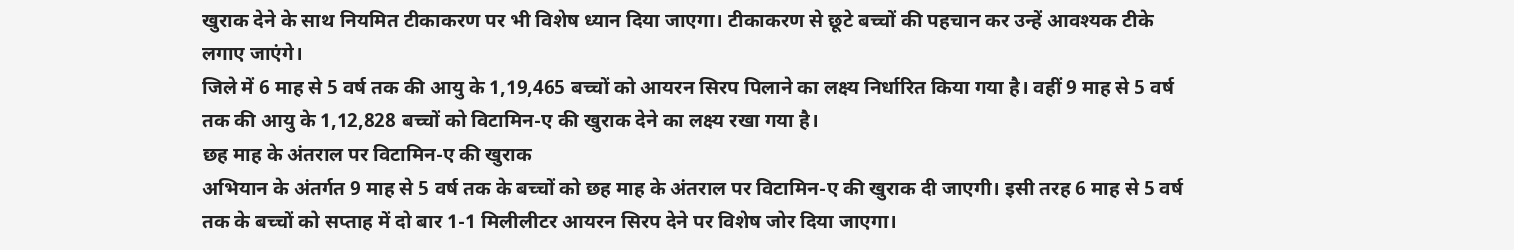खुराक देने के साथ नियमित टीकाकरण पर भी विशेष ध्यान दिया जाएगा। टीकाकरण से छूटे बच्चों की पहचान कर उन्हें आवश्यक टीके लगाए जाएंगे।
जिले में 6 माह से 5 वर्ष तक की आयु के 1,19,465 बच्चों को आयरन सिरप पिलाने का लक्ष्य निर्धारित किया गया है। वहीं 9 माह से 5 वर्ष तक की आयु के 1,12,828 बच्चों को विटामिन-ए की खुराक देने का लक्ष्य रखा गया है।
छह माह के अंतराल पर विटामिन-ए की खुराक
अभियान के अंतर्गत 9 माह से 5 वर्ष तक के बच्चों को छह माह के अंतराल पर विटामिन-ए की खुराक दी जाएगी। इसी तरह 6 माह से 5 वर्ष तक के बच्चों को सप्ताह में दो बार 1-1 मिलीलीटर आयरन सिरप देने पर विशेष जोर दिया जाएगा।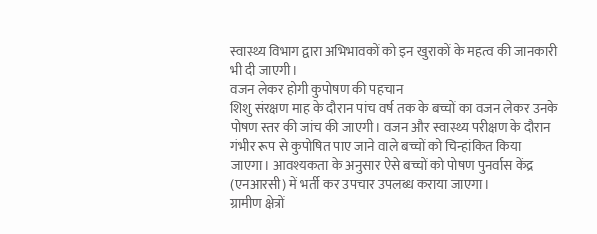स्वास्थ्य विभाग द्वारा अभिभावकों को इन खुराकों के महत्व की जानकारी भी दी जाएगी।
वजन लेकर होगी कुपोषण की पहचान
शिशु संरक्षण माह के दौरान पांच वर्ष तक के बच्चों का वजन लेकर उनके पोषण स्तर की जांच की जाएगी। वजन और स्वास्थ्य परीक्षण के दौरान गंभीर रूप से कुपोषित पाए जाने वाले बच्चों को चिन्हांकित किया जाएगा। आवश्यकता के अनुसार ऐसे बच्चों को पोषण पुनर्वास केंद्र (एनआरसी) में भर्ती कर उपचार उपलब्ध कराया जाएगा।
ग्रामीण क्षेत्रों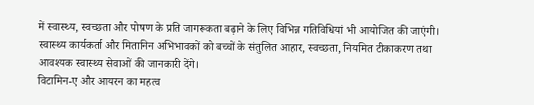में स्वास्थ्य, स्वच्छता और पोषण के प्रति जागरूकता बढ़ाने के लिए विभिन्न गतिविधियां भी आयोजित की जाएंगी। स्वास्थ्य कार्यकर्ता और मितानिन अभिभावकों को बच्चों के संतुलित आहार, स्वच्छता, नियमित टीकाकरण तथा आवश्यक स्वास्थ्य सेवाओं की जानकारी देंगे।
विटामिन-ए और आयरन का महत्व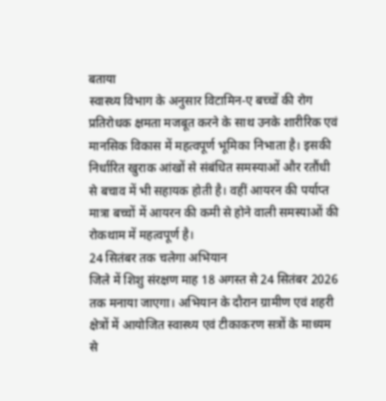बताया
स्वास्थ्य विभाग के अनुसार विटामिन-ए बच्चों की रोग प्रतिरोधक क्षमता मजबूत करने के साथ उनके शारीरिक एवं मानसिक विकास में महत्वपूर्ण भूमिका निभाता है। इसकी निर्धारित खुराक आंखों से संबंधित समस्याओं और रतौंधी से बचाव में भी सहायक होती है। वहीं आयरन की पर्याप्त मात्रा बच्चों में आयरन की कमी से होने वाली समस्याओं की रोकथाम में महत्वपूर्ण है।
24 सितंबर तक चलेगा अभियान
जिले में शिशु संरक्षण माह 18 अगस्त से 24 सितंबर 2026 तक मनाया जाएगा। अभियान के दौरान ग्रामीण एवं शहरी क्षेत्रों में आयोजित स्वास्थ्य एवं टीकाकरण सत्रों के माध्यम से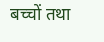बच्चों तथा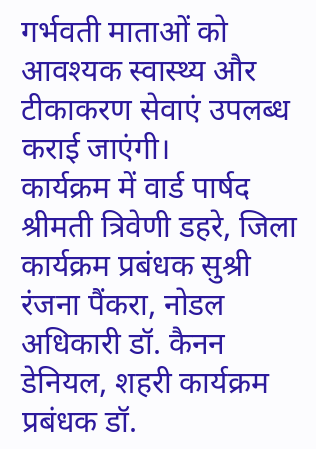गर्भवती माताओं को आवश्यक स्वास्थ्य और टीकाकरण सेवाएं उपलब्ध कराई जाएंगी।
कार्यक्रम में वार्ड पार्षद श्रीमती त्रिवेणी डहरे, जिला कार्यक्रम प्रबंधक सुश्री रंजना पैंकरा, नोडल अधिकारी डॉ. कैनन डेनियल, शहरी कार्यक्रम प्रबंधक डॉ.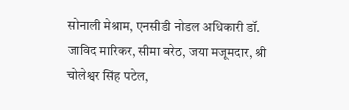सोनाली मेश्राम, एनसीडी नोडल अधिकारी डॉ. जाविद मारिकर, सीमा बरेठ, जया मजूमदार, श्री चोलेश्वर सिंह पटेल,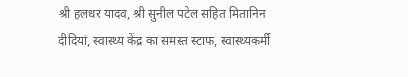श्री हलधर यादव, श्री सुनील पटेल सहित मितानिन दीदियां, स्वास्थ्य केंद्र का समस्त स्टाफ, स्वास्थ्यकर्मी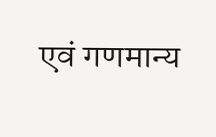एवं गणमान्य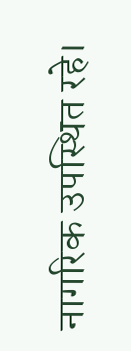नागरिक उपस्थित रहे।